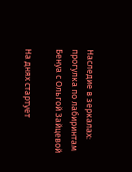Наследие в зеркалах: прогулка по лабиринтам Бенуа с Ольгой Зайцевой

На днях стартует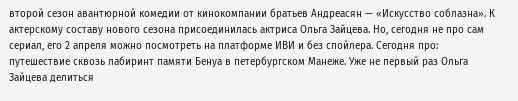второй сезон авантюрной комедии от кинокомпании братьев Андреасян — «Искусство соблазна». К актерскому составу нового сезона присоединилась актриса Ольга Зайцева. Но, сегодня не про сам сериал, его 2 апреля можно посмотреть на платформе ИВИ и без спойлера. Сегодня про: путешествие сквозь лабиринт памяти Бенуа в петербургском Манеже. Уже не первый раз Ольга Зайцева делиться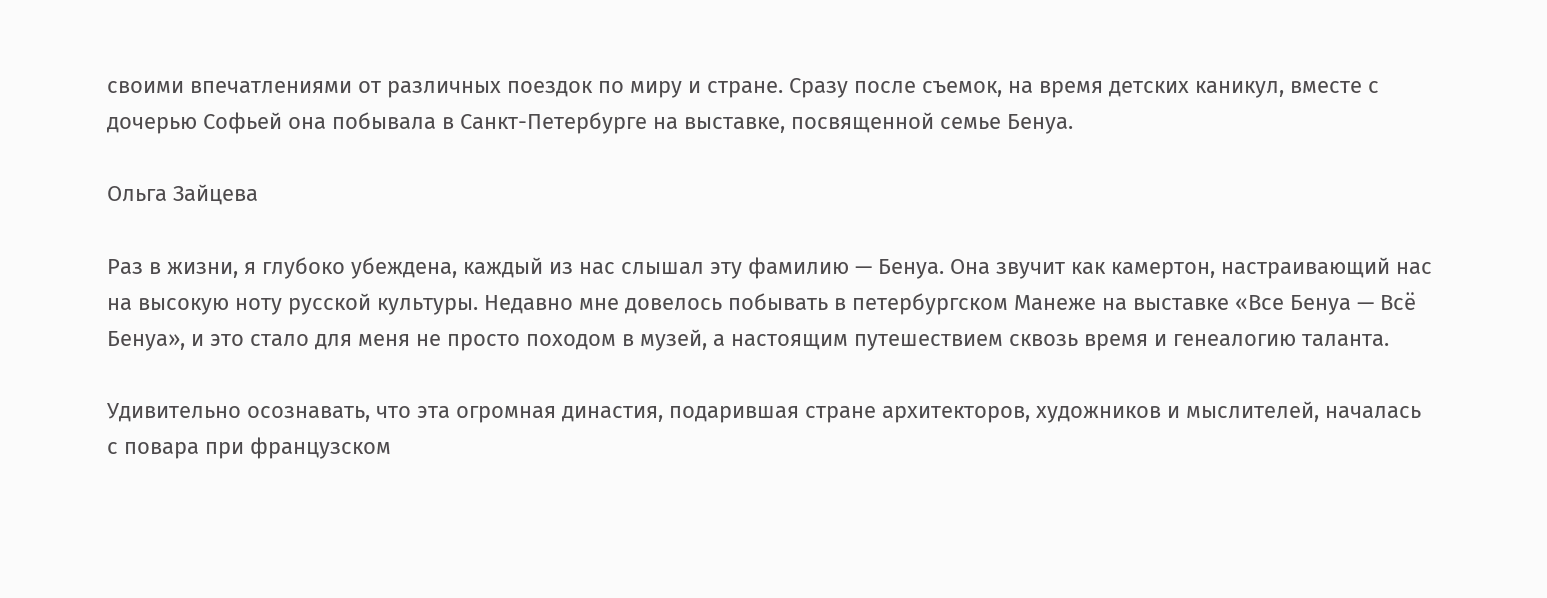своими впечатлениями от различных поездок по миру и стране. Сразу после съемок, на время детских каникул, вместе с дочерью Софьей она побывала в Санкт-Петербурге на выставке, посвященной семье Бенуа.

Ольга Зайцева

Раз в жизни, я глубоко убеждена, каждый из нас слышал эту фамилию — Бенуа. Она звучит как камертон, настраивающий нас на высокую ноту русской культуры. Недавно мне довелось побывать в петербургском Манеже на выставке «Все Бенуа — Всё Бенуа», и это стало для меня не просто походом в музей, а настоящим путешествием сквозь время и генеалогию таланта.

Удивительно осознавать, что эта огромная династия, подарившая стране архитекторов, художников и мыслителей, началась с повара при французском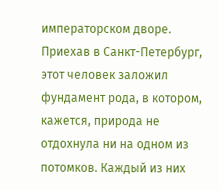императорском дворе. Приехав в Санкт-Петербург, этот человек заложил фундамент рода, в котором, кажется, природа не отдохнула ни на одном из потомков. Каждый из них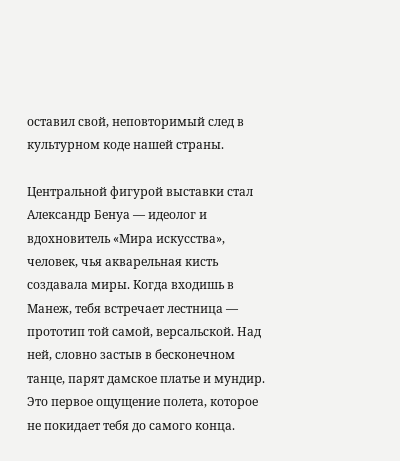оставил свой, неповторимый след в культурном коде нашей страны.

Центральной фигурой выставки стал Александр Бенуа — идеолог и вдохновитель «Мира искусства», человек, чья акварельная кисть создавала миры. Когда входишь в Манеж, тебя встречает лестница — прототип той самой, версальской. Над ней, словно застыв в бесконечном танце, парят дамское платье и мундир. Это первое ощущение полета, которое не покидает тебя до самого конца.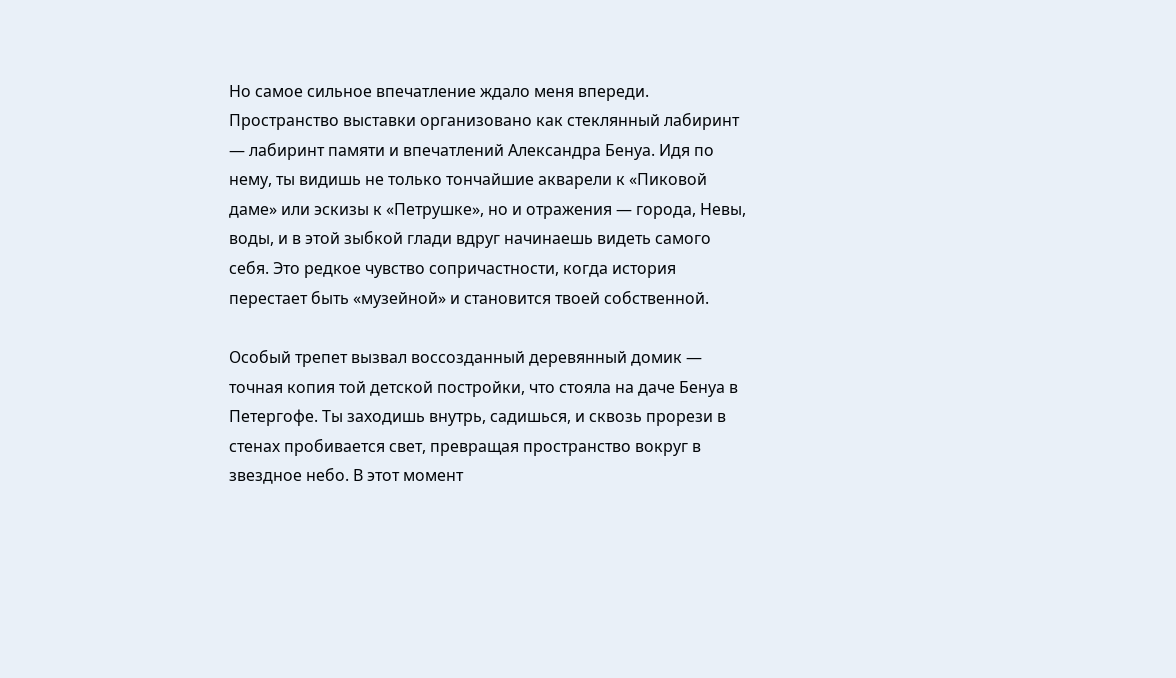Но самое сильное впечатление ждало меня впереди. Пространство выставки организовано как стеклянный лабиринт — лабиринт памяти и впечатлений Александра Бенуа. Идя по нему, ты видишь не только тончайшие акварели к «Пиковой даме» или эскизы к «Петрушке», но и отражения — города, Невы, воды, и в этой зыбкой глади вдруг начинаешь видеть самого себя. Это редкое чувство сопричастности, когда история перестает быть «музейной» и становится твоей собственной.

Особый трепет вызвал воссозданный деревянный домик — точная копия той детской постройки, что стояла на даче Бенуа в Петергофе. Ты заходишь внутрь, садишься, и сквозь прорези в стенах пробивается свет, превращая пространство вокруг в звездное небо. В этот момент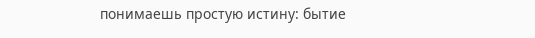понимаешь простую истину: бытие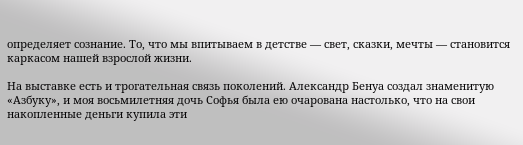определяет сознание. То, что мы впитываем в детстве — свет, сказки, мечты — становится каркасом нашей взрослой жизни.

На выставке есть и трогательная связь поколений. Александр Бенуа создал знаменитую «Азбуку», и моя восьмилетняя дочь Софья была ею очарована настолько, что на свои накопленные деньги купила эти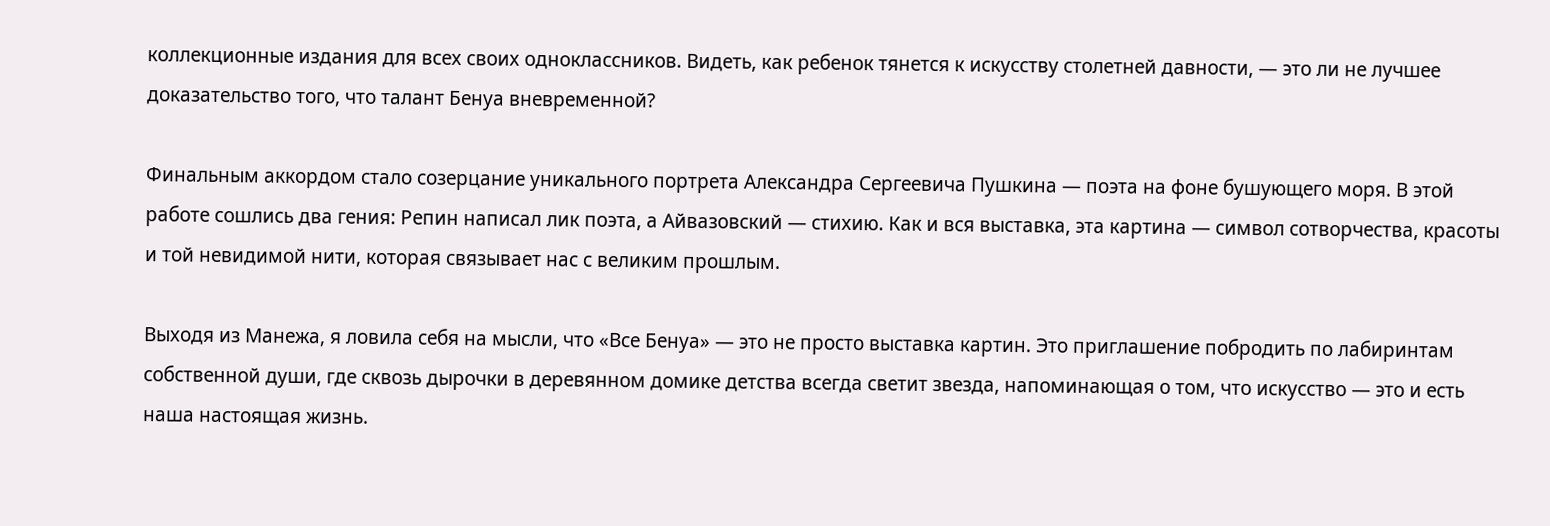коллекционные издания для всех своих одноклассников. Видеть, как ребенок тянется к искусству столетней давности, — это ли не лучшее доказательство того, что талант Бенуа вневременной?

Финальным аккордом стало созерцание уникального портрета Александра Сергеевича Пушкина — поэта на фоне бушующего моря. В этой работе сошлись два гения: Репин написал лик поэта, а Айвазовский — стихию. Как и вся выставка, эта картина — символ сотворчества, красоты и той невидимой нити, которая связывает нас с великим прошлым.

Выходя из Манежа, я ловила себя на мысли, что «Все Бенуа» — это не просто выставка картин. Это приглашение побродить по лабиринтам собственной души, где сквозь дырочки в деревянном домике детства всегда светит звезда, напоминающая о том, что искусство — это и есть наша настоящая жизнь.